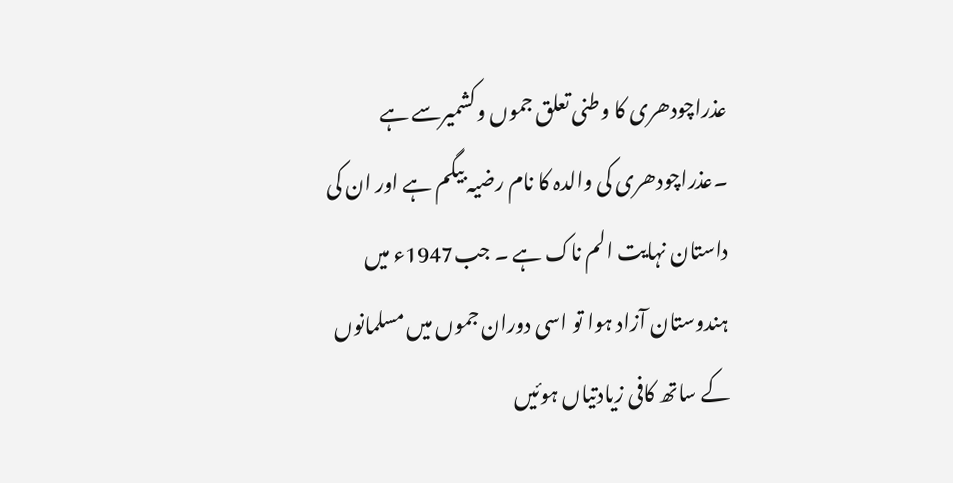عذراچودھری کا وطنی تعلق جموں وکشمیرسے ہے ۔عذراچودھری کی والدہ کا نام رضیہ بیگم ہے اور ان کی داستان نہایت الم ناک ہے ۔ جب1947ء میں ہندوستان آزاد ہوا تو اسی دوران جموں میں مسلمانوں کے ساتھ کافی زیادتیاں ہوئیں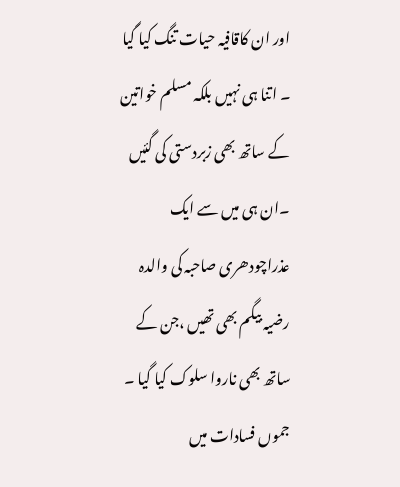اور ان کاقافیہ حیات تنگ کیا گیا ۔ اتنا ہی نہیں بلکہ مسلم خواتین کے ساتھ بھی زبردستی کی گئیں ۔ان ہی میں سے ایک عذراچودھری صاحبہ کی والدہ رضیہ بیگم بھی تھیں ،جن کے ساتھ بھی ناروا سلوک کیا گیا ۔ جموں فسادات میں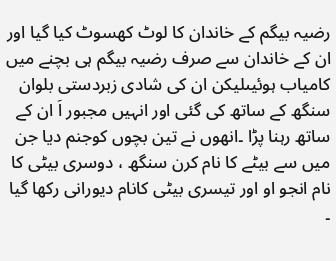رضیہ بیگم کے خاندان کا لوٹ کھسوٹ کیا گیا اور ان کے خاندان سے صرف رضیہ بیگم ہی بچنے میں کامیاب ہوئیںلیکن ان کی شادی زبردستی بلوان سنگھ کے ساتھ کی گئی اور انہیں مجبور اَ ان کے ساتھ رہنا پڑا ۔انھوں نے تین بچوں کوجنم دیا جن میں سے بیٹے کا نام کرن سنگھ ، دوسری بیٹی کا نام انجو او اور تیسری بیٹی کانام دیورانی رکھا گیا ۔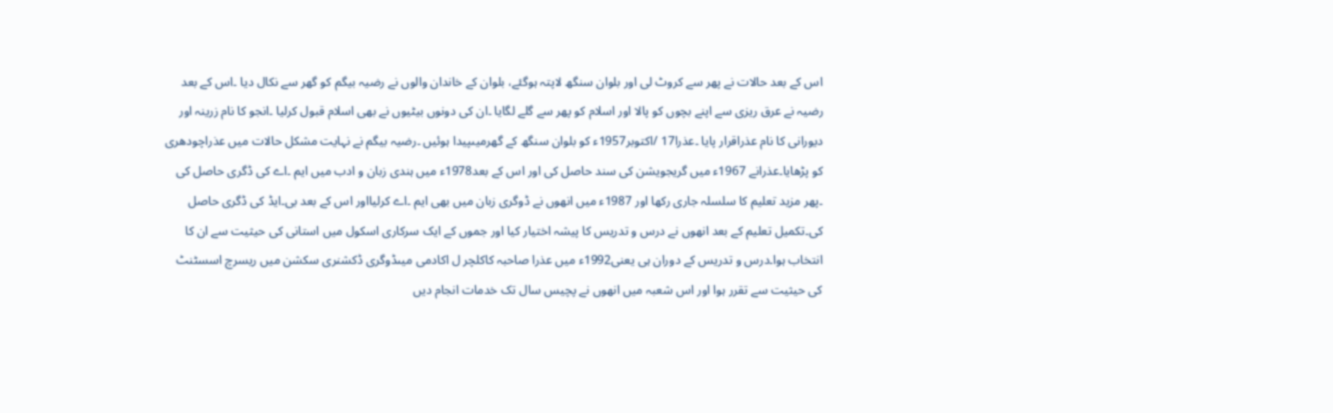اس کے بعد حالات نے پھر سے کروٹ لی اور بلوان سنگھ لاپتہ ہوگئے، بلوان کے خاندان والوں نے رضیہ بیگم کو گھر سے نکال دیا ۔اس کے بعد رضیہ نے عرق ریزی سے اپنے بچوں کو پالا اور اسلام کو پھر سے گلے لگایا ۔ان کی دونوں بیٹیوں نے بھی اسلام قبول کرلیا ۔انجو کا نام زرینہ اور دیورانی کا نام عذراقرار پایا ۔عذرا17 /اکتوبر1957ء کو بلوان سنگھ کے گھرمیںپیدا ہوئیں ۔رضیہ بیگم نے نہایت مشکل حالات میں عذراچودھری کو پڑھایا۔عذرانے 1967ء میں گریجویشن کی سند حاصل کی اور اس کے بعد1978ء میں ہندی زبان و ادب میں ایم ۔اے کی ڈگری حاصل کی ۔پھر مزید تعلیم کا سلسلہ جاری رکھا اور 1987ء میں انھوں نے ڈوگری زبان میں بھی ایم ۔اے کرلیااور اس کے بعد بی۔ایڈ کی ڈگری حاصل کی۔تکمیل تعلیم کے بعد انھوں نے درس و تدریس کا پیشہ اختیار کیا اور جموں کے ایک سرکاری اسکول میں استانی کی حیثیت سے ان کا انتخاب ہوا۔درس و تدریس کے دوران ہی یعنی1992ء میں عذرا صاحبہ کاکلچر ل اکادمی میںڈوگری ڈکشنری سکشن میں ریسرچ اسسٹنٹ کی حیثیت سے تقرر ہوا اور اس شعبہ میں انھوں نے پچیس سال تک خدمات انجام دیں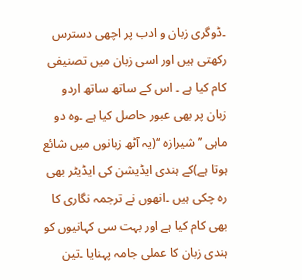۔ڈوگری زبان و ادب پر اچھی دسترس رکھتی ہیں اور اسی زبان میں تصنیفی کام کیا ہے ۔ اس کے ساتھ ساتھ اردو زبان پر بھی عبور حاصل کیا ہے ۔وہ دو ماہی ’’شیرازہ ‘‘(یہ آٹھ زبانوں میں شائع ہوتا ہے)کے ہندی ایڈیشن کی ایڈیٹر بھی رہ چکی ہیں ۔انھوں نے ترجمہ نگاری کا بھی کام کیا ہے اور بہت سی کہانیوں کو ہندی زبان کا عملی جامہ پہنایا ۔تین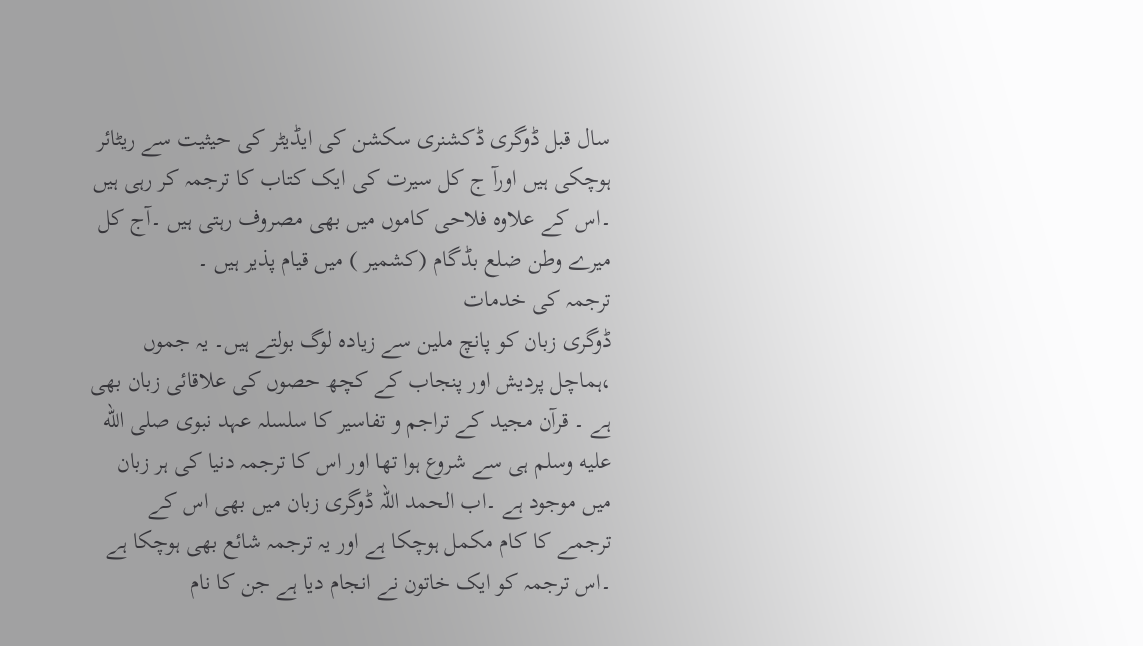سال قبل ڈوگری ڈکشنری سکشن کی ایڈیٹر کی حیثیت سے ریٹائر ہوچکی ہیں اورآ ج کل سیرت کی ایک کتاب کا ترجمہ کر رہی ہیں ۔اس کے علاوہ فلاحی کاموں میں بھی مصروف رہتی ہیں ۔آج کل میرے وطن ضلع بڈگام (کشمیر ) میں قیام پذیر ہیں ۔
ترجمہ کی خدمات
ڈوگری زبان کو پانچ ملین سے زیادہ لوگ بولتے ہیں۔ یہ جموں ،ہماچل پردیش اور پنجاب کے کچھ حصوں کی علاقائی زبان بھی ہے ۔ قرآن مجید کے تراجم و تفاسیر کا سلسلہ عہد نبوی صلى الله عليه وسلم ہی سے شروع ہوا تھا اور اس کا ترجمہ دنیا کی ہر زبان میں موجود ہے ۔اب الحمد اللہ ڈوگری زبان میں بھی اس کے ترجمے کا کام مکمل ہوچکا ہے اور یہ ترجمہ شائع بھی ہوچکا ہے ۔اس ترجمہ کو ایک خاتون نے انجام دیا ہے جن کا نام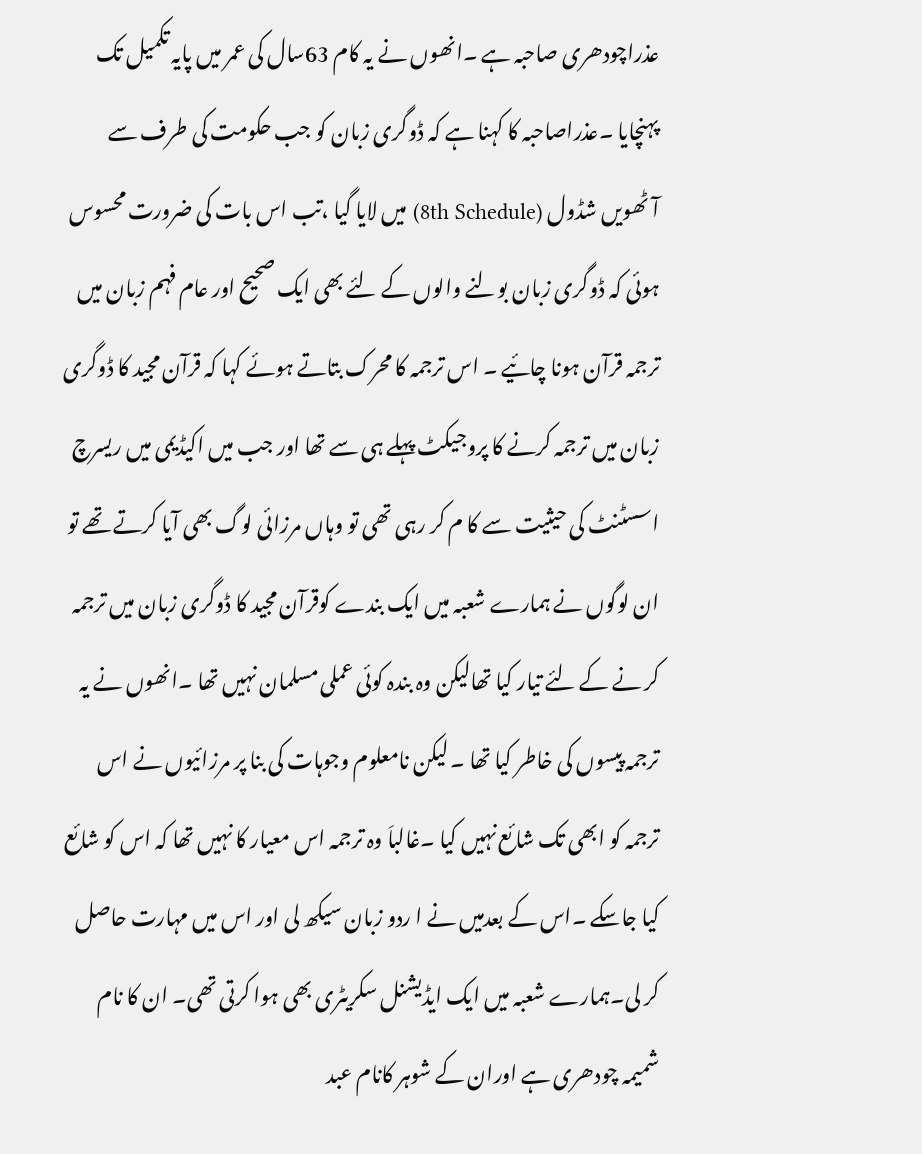عذراچودھری صاحبہ ہے ۔انھوں نے یہ کام 63سال کی عمر میں پایہ تکمیل تک پہنچایا ۔عذراصاحبہ کا کہنا ہے کہ ڈوگری زبان کو جب حکومت کی طرف سے آٹھویں شڈول (8th Schedule) میں لایا گیا ،تب اس بات کی ضرورت محسوس ہوئی کہ ڈوگری زبان بولنے والوں کے لئے بھی ایک صحیح اور عام فہم زبان میں ترجمہ قرآن ہونا چائیے ۔ اس ترجمہ کا محرک بتاتے ہوئے کہا کہ قرآن مجید کا ڈوگری زبان میں ترجمہ کرنے کا پروجیکٹ پہلے ہی سے تھا اور جب میں اکیڈیمی میں ریسرچ اسسٹنٹ کی حیثیت سے کا م کر رہی تھی تو وہاں مرزائی لوگ بھی آیا کرتے تھے تو ان لوگوں نے ہمارے شعبہ میں ایک بندے کوقرآن مجید کا ڈوگری زبان میں ترجمہ کر نے کے لئے تیار کیا تھالیکن وہ بندہ کوئی عملی مسلمان نہیں تھا ۔انھوں نے یہ ترجمہ پیسوں کی خاطر کیا تھا ۔ لیکن نامعلوم وجوہات کی بنا پر مرزائیوں نے اس ترجمہ کو ابھی تک شائع نہیں کیا ۔غالباَ وہ ترجمہ اس معیار کا نہیں تھا کہ اس کو شائع کیا جاسکے ۔اس کے بعدمیں نے ا ردو زبان سیکھ لی اور اس میں مہارت حاصل کر لی۔ہمارے شعبہ میں ایک ایڈیشنل سکریٹری بھی ہوا کرتی تھی۔ ان کا نام شمیمہ چودھری ہے اوران کے شوہر کانام عبد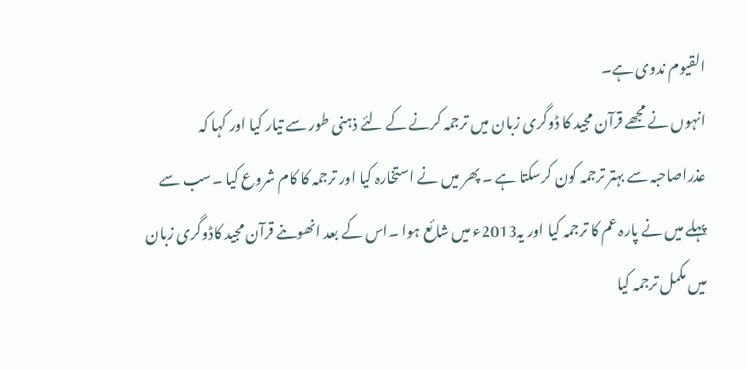القیوم ندوی ہے۔
انہوں نے مجھے قرآن مجید کا ڈوگری زبان میں ترجمہ کرنے کے لئے ذہنی طور سے تیار کیا اور کہا کہ عذراصاحبہ سے بہتر ترجمہ کون کرسکتا ہے ۔ پھر میں نے استخارہ کیا اور ترجمہ کا کام شروع کیا ۔سب سے پہلے میں نے پارہ عم کا ترجمہ کیا اور یہ2013ء میں شائع ہوا ۔اس کے بعد انھوںنے قرآن مجید کاڈوگری زبان میں مکمل ترجمہ کیا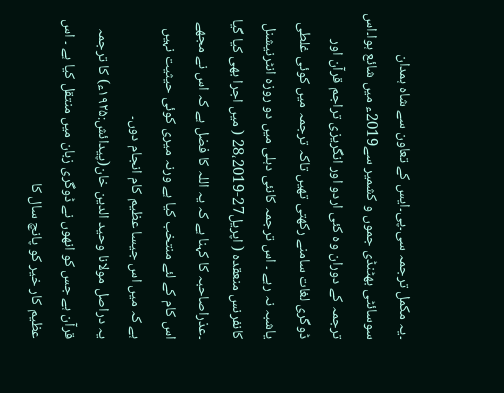۔یہ مکمل ترجمہ سی۔پی۔ایس کے تعاون سے شاہ ہمدان سوسائٹی بھٹنڈی جموں و کشمیر سے2019ء میں شائع ہوا۔اس ترجمہ کے دوران وہ کئی اردو اور انگریزی تراجم قرآن اور ڈوگری لغات سامنے رکھتی تھیں تاکہ ترجمہ میں کوئی غلطی یاشبہ نہ رہے ۔ اس ترجمہ کانئی دہلی میں دو روزہ انٹرنیشنل کانفرنس منعقدہ ( اپریل27-28،2019 ( میں اجرا بھی کیا گیا ۔عذراصاحبہ کا کہنا ہے کہ یہ اللہ کا فضل ہے کہ اس نے مجھے اس کام کے لئے منتخب کیا ہے ورنہ میری کوئی حیثیت نہیں ہے کہ میں اس جیسا عظیم کام انجام دوں۔
یہ دراصل مولانا وحید الدین خان(پیدائش:۱۹۲۵ء) کا ترجمہ قرآن ہے جس کو انھوں نے ڈوگری زبان میں منتقل کیا ہے ۔ اس عظیم کار خیر کو پانچ سال کا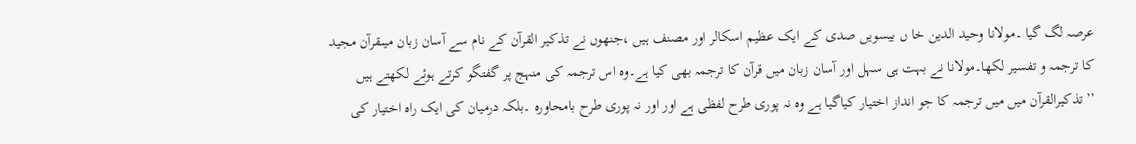عرصہ لگ گیا ۔مولانا وحید الدین خا ں بیسویں صدی کے ایک عظیم اسکالر اور مصنف ہیں ،جنھوں نے تذکیر القرآن کے نام سے آسان زبان میںقرآن مجید کا ترجمہ و تفسیر لکھا۔مولانا نے بہت ہی سہل اور آسان زبان میں قرآن کا ترجمہ بھی کیا ہے۔وہ اس ترجمہ کی منہج پر گفتگو کرتے ہوئے لکھتے ہیں ’’تذکیرالقرآن میں میں ترجمہ کا جو انداز اختیار کیاگیا ہے وہ نہ پوری طرح لفظی ہے اور اور نہ پوری طرح بامحاورہ ۔بلکہ درمیان کی ایک راہ اختیار کی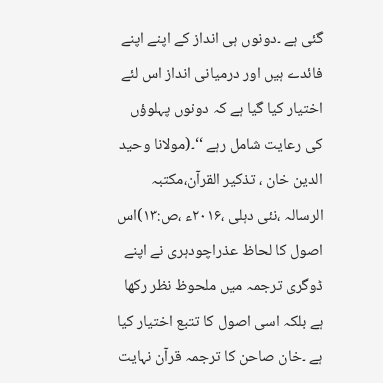گئی ہے ۔دونوں ہی انداز کے اپنے اپنے فائدے ہیں اور درمیانی انداز اس لئے اختیار کیا گیا ہے کہ دونوں پہلوؤں کی رعایت شامل رہے ‘‘۔(مولانا وحید الدین خان ، تذکیر القرآن،مکتبہ الرسالہ ،نئی دہلی ،۲۰۱۶ء ،ص:۱۳)اس اصول کا لحاظ عذراچودہری نے اپنے ڈوگری ترجمہ میں ملحوظ نظر رکھا ہے بلکہ اسی اصول کا تتبع اختیار کیا ہے ۔خان صاحن کا ترجمہ قرآن نہایت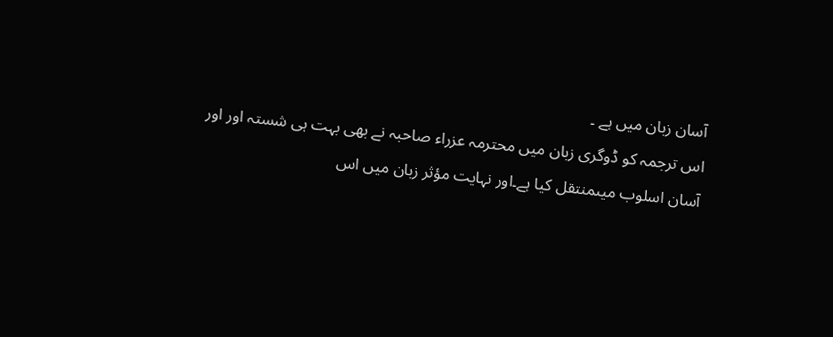آسان زبان میں ہے ۔
اس ترجمہ کو ڈوگری زبان میں محترمہ عزراء صاحبہ نے بھی بہت ہی شستہ اور اور آسان اسلوب میںمنتقل کیا ہے۔اور نہایت مؤثر زبان میں اس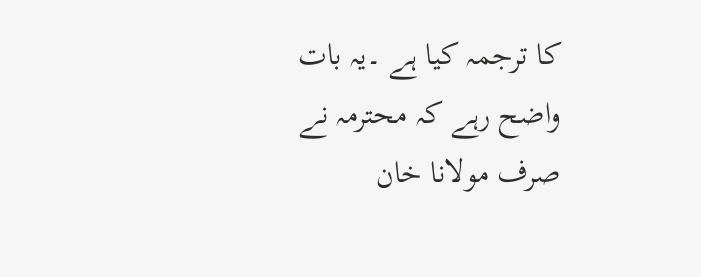کا ترجمہ کیا ہے ۔یہ بات واضح رہے کہ محترمہ نے صرف مولانا خان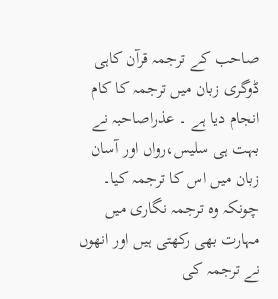صاحب کے ترجمہ قرآن کاہی ڈوگری زبان میں ترجمہ کا کام انجام دیا ہے ۔ عذراصاحبہ نے بہت ہی سلیس،رواں اور آسان زبان میں اس کا ترجمہ کیا۔ چونکہ وہ ترجمہ نگاری میں مہارت بھی رکھتی ہیں اور انھوں نے ترجمہ کی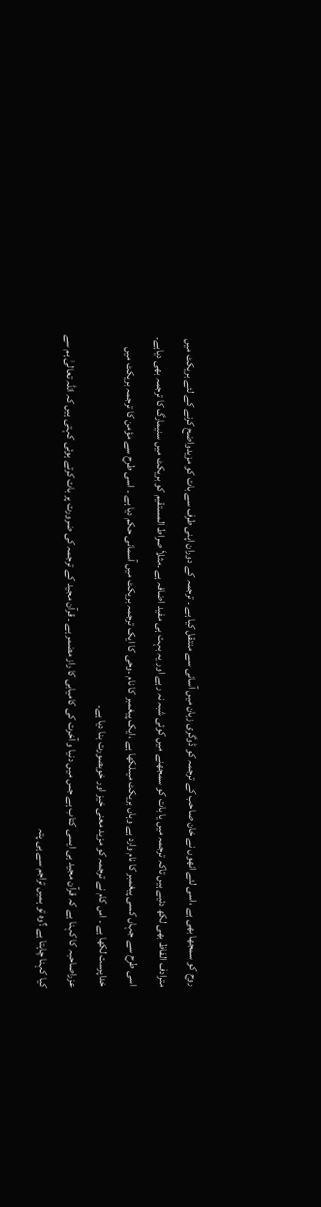روح کو سمجھا بھی ہے ،اسی لئے انھوں نے خان صاحب کے ترجمہ کو ڈوگری زبان میں آسانی سے منتقل کیا ہے ۔ ترجمہ کے دوران اپنی طرف سے بات کو مزیدواضح کرنے کے لئے بریکٹ میں مترادف الفاظ بھی لکھ دئیے ہیں تاکہ ترجمہ میں یا بات کو سمجھنے میں کوئی شبہ نہ رہے اور یہ بہت ہی مفید اضافہ ہے ۔مثلاَ صراط المستقیم کو بریکٹ میں سنیمارگ کا ترجمہ بھی دیاہے۔ اسی طرح سے جہاں کسی پیغمبر کا نام وارد ہے وہاں بریکٹ میںلکھا ہے ،ایک پیغمبر کا نام ۔وحی کا ایک ترجمہ بریکٹ میں آسمانی حکم دیا ہے ۔ اسی طرح سے مؤمن کا ترجمہ بریکٹ میں خداپرست لکھا ہے ۔ اس کام نے ترجمہ کو مزید معنی خیز اور خوبصورت بنا دیا ہے۔
عزراصاحبہ کا کہنا ہے کہ قرآن مجید ہی ایسی کتاب ہے جس میں دنیا و آخرت کی کامیابی کا راز مضمر ہے ۔ قرآن مجید کے ترجمہ کی ضرورت پر بات کرتے ہوئی کہتی ہیں کہ اللہ تعالیٰ ہم سے کیا کہنا چاہتا ہے ؟وہ تو ہمیں تراجم سے ہی پتہ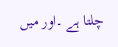چلتا ہے ۔اور میں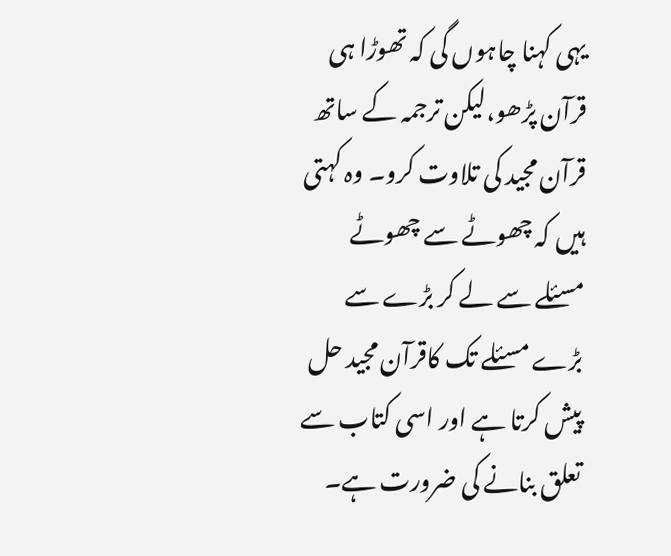یہی کہنا چاہوں گی کہ تھوڑا ہی قرآن پڑھو،لیکن ترجمہ کے ساتھ قرآن مجید کی تلاوت کرو۔ وہ کہتی ہیں کہ چھوٹے سے چھوٹے مسئلے سے لے کر بڑے سے بڑے مسئلے تک کاقرآن مجید حل پیش کرتا ہے اور اسی کتاب سے تعلق بنانے کی ضرورت ہے۔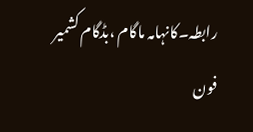رابطہ۔کانہامہ ماگام ،بڈگام کشمیر
فون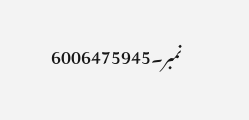نمبر۔6006475945